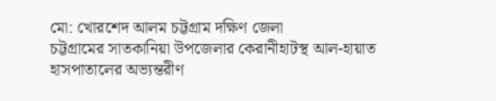মো: খোরশেদ আলম চট্টগ্রাম দক্ষিণ জেলা
চট্টগ্রামের সাতকানিয়া উপজেলার কেরানীহাটস্থ আল-হায়াত হাসপাতালের অভ্যন্তরীণ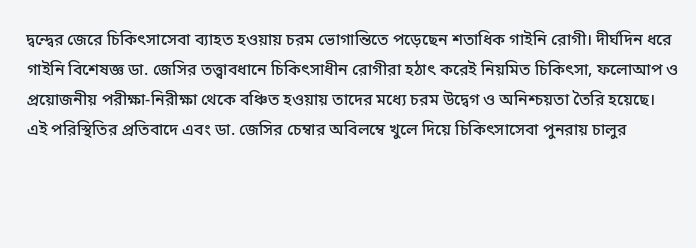দ্বন্দ্বের জেরে চিকিৎসাসেবা ব্যাহত হওয়ায় চরম ভোগান্তিতে পড়েছেন শতাধিক গাইনি রোগী। দীর্ঘদিন ধরে গাইনি বিশেষজ্ঞ ডা. জেসির তত্ত্বাবধানে চিকিৎসাধীন রোগীরা হঠাৎ করেই নিয়মিত চিকিৎসা, ফলোআপ ও প্রয়োজনীয় পরীক্ষা-নিরীক্ষা থেকে বঞ্চিত হওয়ায় তাদের মধ্যে চরম উদ্বেগ ও অনিশ্চয়তা তৈরি হয়েছে।
এই পরিস্থিতির প্রতিবাদে এবং ডা. জেসির চেম্বার অবিলম্বে খুলে দিয়ে চিকিৎসাসেবা পুনরায় চালুর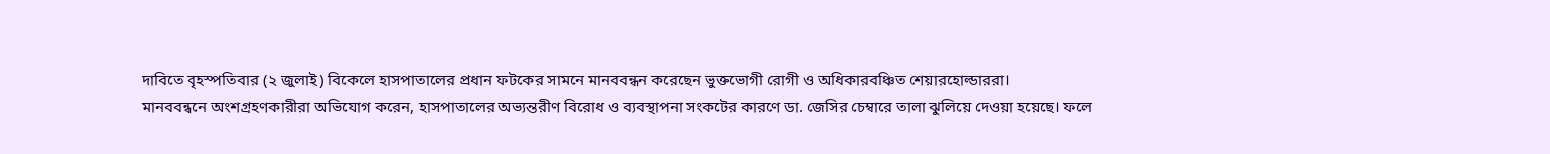দাবিতে বৃহস্পতিবার (২ জুলাই) বিকেলে হাসপাতালের প্রধান ফটকের সামনে মানববন্ধন করেছেন ভুক্তভোগী রোগী ও অধিকারবঞ্চিত শেয়ারহোল্ডাররা।
মানববন্ধনে অংশগ্রহণকারীরা অভিযোগ করেন, হাসপাতালের অভ্যন্তরীণ বিরোধ ও ব্যবস্থাপনা সংকটের কারণে ডা. জেসির চেম্বারে তালা ঝুলিয়ে দেওয়া হয়েছে। ফলে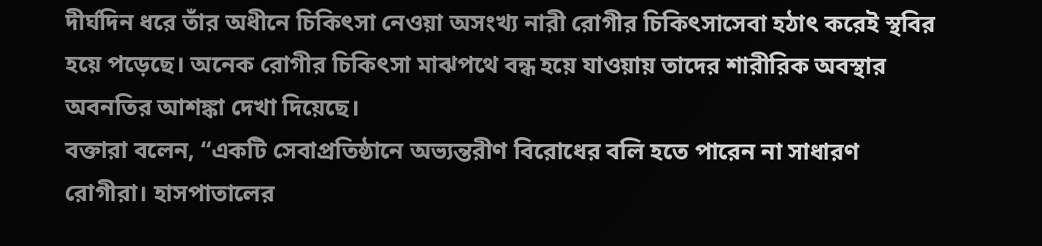দীর্ঘদিন ধরে তাঁর অধীনে চিকিৎসা নেওয়া অসংখ্য নারী রোগীর চিকিৎসাসেবা হঠাৎ করেই স্থবির হয়ে পড়েছে। অনেক রোগীর চিকিৎসা মাঝপথে বন্ধ হয়ে যাওয়ায় তাদের শারীরিক অবস্থার অবনতির আশঙ্কা দেখা দিয়েছে।
বক্তারা বলেন, “একটি সেবাপ্রতিষ্ঠানে অভ্যন্তরীণ বিরোধের বলি হতে পারেন না সাধারণ রোগীরা। হাসপাতালের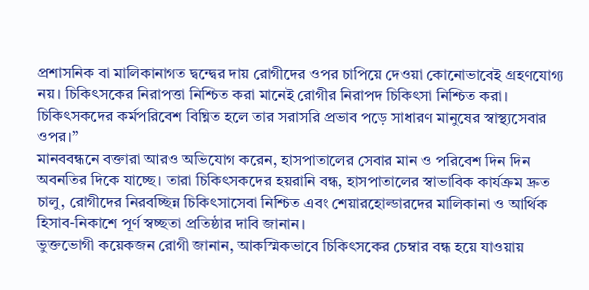প্রশাসনিক বা মালিকানাগত দ্বন্দ্বের দায় রোগীদের ওপর চাপিয়ে দেওয়া কোনোভাবেই গ্রহণযোগ্য নয়। চিকিৎসকের নিরাপত্তা নিশ্চিত করা মানেই রোগীর নিরাপদ চিকিৎসা নিশ্চিত করা। চিকিৎসকদের কর্মপরিবেশ বিঘ্নিত হলে তার সরাসরি প্রভাব পড়ে সাধারণ মানুষের স্বাস্থ্যসেবার ওপর।”
মানববন্ধনে বক্তারা আরও অভিযোগ করেন, হাসপাতালের সেবার মান ও পরিবেশ দিন দিন অবনতির দিকে যাচ্ছে। তারা চিকিৎসকদের হয়রানি বন্ধ, হাসপাতালের স্বাভাবিক কার্যক্রম দ্রুত চালু, রোগীদের নিরবচ্ছিন্ন চিকিৎসাসেবা নিশ্চিত এবং শেয়ারহোল্ডারদের মালিকানা ও আর্থিক হিসাব-নিকাশে পূর্ণ স্বচ্ছতা প্রতিষ্ঠার দাবি জানান।
ভুক্তভোগী কয়েকজন রোগী জানান, আকস্মিকভাবে চিকিৎসকের চেম্বার বন্ধ হয়ে যাওয়ায়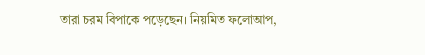তারা চরম বিপাকে পড়েছেন। নিয়মিত ফলোআপ,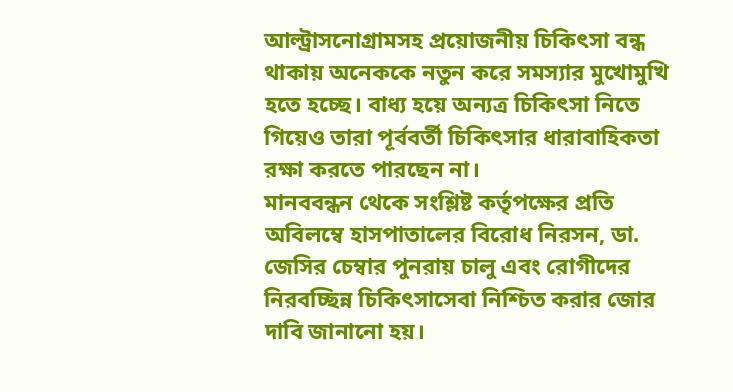আল্ট্রাসনোগ্রামসহ প্রয়োজনীয় চিকিৎসা বন্ধ থাকায় অনেককে নতুন করে সমস্যার মুখোমুখি হতে হচ্ছে। বাধ্য হয়ে অন্যত্র চিকিৎসা নিতে গিয়েও তারা পূর্ববর্তী চিকিৎসার ধারাবাহিকতা রক্ষা করতে পারছেন না।
মানববন্ধন থেকে সংশ্লিষ্ট কর্তৃপক্ষের প্রতি অবিলম্বে হাসপাতালের বিরোধ নিরসন, ডা. জেসির চেম্বার পুনরায় চালু এবং রোগীদের নিরবচ্ছিন্ন চিকিৎসাসেবা নিশ্চিত করার জোর দাবি জানানো হয়।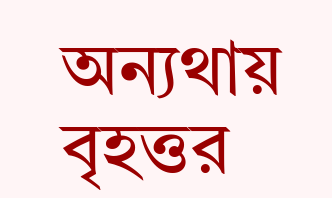অন্যথায় বৃহত্তর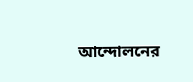আন্দোলনের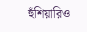হুঁশিয়ারিও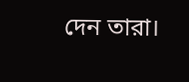দেন তারা।